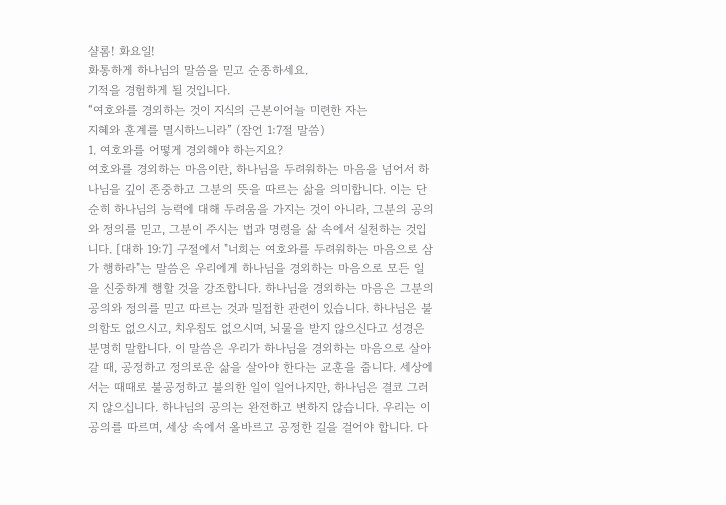샬롬! 화요일!
화통하게 하나님의 말씀을 믿고 순종하세요.
기적을 경험하게 될 것입니다.
“여호와를 경외하는 것이 지식의 근본이어늘 미련한 자는
지혜와 훈계를 멸시하느니라” (잠언 1:7절 말씀)
1. 여호와를 어떻게 경외해야 하는지요?
여호와를 경외하는 마음이란, 하나님을 두려워하는 마음을 넘어서 하나님을 깊이 존중하고 그분의 뜻을 따르는 삶을 의미합니다. 이는 단순히 하나님의 능력에 대해 두려움을 가지는 것이 아니라, 그분의 공의와 정의를 믿고, 그분이 주시는 법과 명령을 삶 속에서 실천하는 것입니다. [대하 19:7] 구절에서 "너희는 여호와를 두려워하는 마음으로 삼가 행하라"는 말씀은 우리에게 하나님을 경외하는 마음으로 모든 일을 신중하게 행할 것을 강조합니다. 하나님을 경외하는 마음은 그분의 공의와 정의를 믿고 따르는 것과 밀접한 관련이 있습니다. 하나님은 불의함도 없으시고, 치우침도 없으시며, 뇌물을 받지 않으신다고 성경은 분명히 말합니다. 이 말씀은 우리가 하나님을 경외하는 마음으로 살아갈 때, 공정하고 정의로운 삶을 살아야 한다는 교훈을 줍니다. 세상에서는 때때로 불공정하고 불의한 일이 일어나지만, 하나님은 결코 그러지 않으십니다. 하나님의 공의는 완전하고 변하지 않습니다. 우리는 이 공의를 따르며, 세상 속에서 올바르고 공정한 길을 걸어야 합니다. 다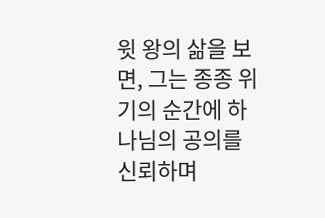윗 왕의 삶을 보면, 그는 종종 위기의 순간에 하나님의 공의를 신뢰하며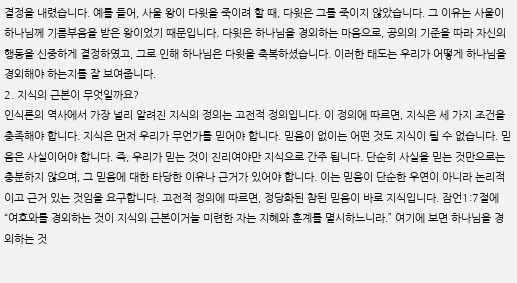결정을 내렸습니다. 예를 들어, 사울 왕이 다윗을 죽이려 할 때, 다윗은 그를 죽이지 않았습니다. 그 이유는 사울이 하나님께 기름부음을 받은 왕이었기 때문입니다. 다윗은 하나님을 경외하는 마음으로, 공의의 기준을 따라 자신의 행동을 신중하게 결정하였고, 그로 인해 하나님은 다윗을 축복하셨습니다. 이러한 태도는 우리가 어떻게 하나님을 경외해야 하는지를 잘 보여줍니다.
2. 지식의 근본이 무엇일까요?
인식론의 역사에서 가장 널리 알려진 지식의 정의는 고전적 정의입니다. 이 정의에 따르면, 지식은 세 가지 조건을 충족해야 합니다. 지식은 먼저 우리가 무언가를 믿어야 합니다. 믿음이 없이는 어떤 것도 지식이 될 수 없습니다. 믿음은 사실이어야 합니다. 즉, 우리가 믿는 것이 진리여야만 지식으로 간주 됩니다. 단순히 사실을 믿는 것만으로는 충분하지 않으며, 그 믿음에 대한 타당한 이유나 근거가 있어야 합니다. 이는 믿음이 단순한 우연이 아니라 논리적이고 근거 있는 것임을 요구합니다. 고전적 정의에 따르면, 정당화된 참된 믿음이 바로 지식입니다. 잠언1:7절에 “여호와를 경외하는 것이 지식의 근본이거늘 미련한 자는 지혜와 훈계를 멸시하느니라.” 여기에 보면 하나님을 경외하는 것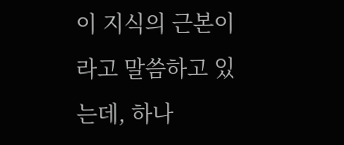이 지식의 근본이라고 말씀하고 있는데, 하나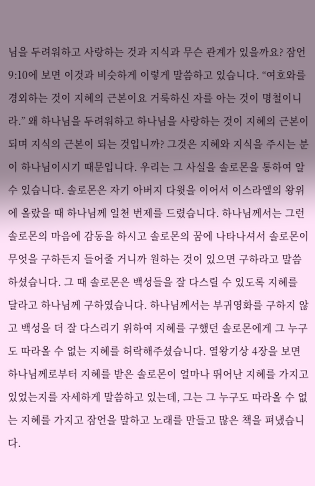님을 두려워하고 사랑하는 것과 지식과 무슨 관계가 있을까요? 잠언 9:10에 보면 이것과 비슷하게 이렇게 말씀하고 있습니다. “여호와를 경외하는 것이 지혜의 근본이요 거룩하신 자를 아는 것이 명철이니라.” 왜 하나님을 두려워하고 하나님을 사랑하는 것이 지혜의 근본이 되며 지식의 근본이 되는 것입니까? 그것은 지혜와 지식을 주시는 분이 하나님이시기 때문입니다. 우리는 그 사실을 솔로몬을 통하여 알 수 있습니다. 솔로몬은 자기 아버지 다윗을 이어서 이스라엘의 왕위에 올랐을 때 하나님께 일천 번제를 드렸습니다. 하나님께서는 그런 솔로몬의 마음에 감동을 하시고 솔로몬의 꿈에 나타나셔서 솔로몬이 무엇을 구하든지 들어줄 거니까 원하는 것이 있으면 구하라고 말씀하셨습니다. 그 때 솔로몬은 백성들을 잘 다스릴 수 있도록 지혜를 달라고 하나님께 구하였습니다. 하나님께서는 부귀영화를 구하지 않고 백성을 더 잘 다스리기 위하여 지혜를 구했던 솔로몬에게 그 누구도 따라올 수 없는 지혜를 허락해주셨습니다. 열왕기상 4장을 보면 하나님께로부터 지혜를 받은 솔로몬이 얼마나 뛰어난 지혜를 가지고 있었는지를 자세하게 말씀하고 있는데, 그는 그 누구도 따라올 수 없는 지혜를 가지고 잠언을 말하고 노래를 만들고 많은 책을 펴냈습니다.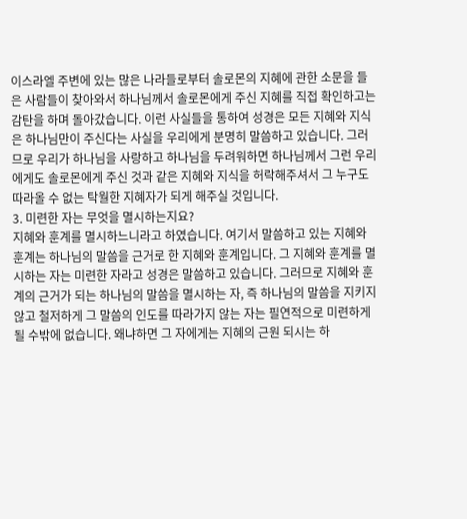이스라엘 주변에 있는 많은 나라들로부터 솔로몬의 지혜에 관한 소문을 들은 사람들이 찾아와서 하나님께서 솔로몬에게 주신 지혜를 직접 확인하고는 감탄을 하며 돌아갔습니다. 이런 사실들을 통하여 성경은 모든 지혜와 지식은 하나님만이 주신다는 사실을 우리에게 분명히 말씀하고 있습니다. 그러므로 우리가 하나님을 사랑하고 하나님을 두려워하면 하나님께서 그런 우리에게도 솔로몬에게 주신 것과 같은 지혜와 지식을 허락해주셔서 그 누구도 따라올 수 없는 탁월한 지혜자가 되게 해주실 것입니다.
3. 미련한 자는 무엇을 멸시하는지요?
지혜와 훈계를 멸시하느니라고 하였습니다. 여기서 말씀하고 있는 지혜와 훈계는 하나님의 말씀을 근거로 한 지혜와 훈계입니다. 그 지혜와 훈계를 멸시하는 자는 미련한 자라고 성경은 말씀하고 있습니다. 그러므로 지혜와 훈계의 근거가 되는 하나님의 말씀을 멸시하는 자, 즉 하나님의 말씀을 지키지 않고 철저하게 그 말씀의 인도를 따라가지 않는 자는 필연적으로 미련하게 될 수밖에 없습니다. 왜냐하면 그 자에게는 지혜의 근원 되시는 하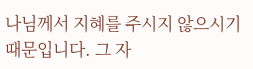나님께서 지혜를 주시지 않으시기 때문입니다. 그 자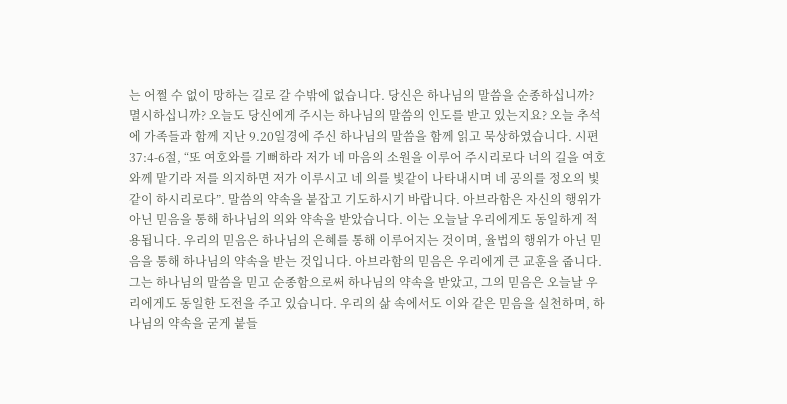는 어쩔 수 없이 망하는 길로 갈 수밖에 없습니다. 당신은 하나님의 말씀을 순종하십니까? 멸시하십니까? 오늘도 당신에게 주시는 하나님의 말씀의 인도를 받고 있는지요? 오늘 추석에 가족들과 함께 지난 9.20일경에 주신 하나님의 말씀을 함께 읽고 묵상하였습니다. 시편 37:4-6절, “또 여호와를 기뻐하라 저가 네 마음의 소원을 이루어 주시리로다 너의 길을 여호와께 맡기라 저를 의지하면 저가 이루시고 네 의를 빛같이 나타내시며 네 공의를 정오의 빛같이 하시리로다”. 말씀의 약속을 붙잡고 기도하시기 바랍니다. 아브라함은 자신의 행위가 아닌 믿음을 통해 하나님의 의와 약속을 받았습니다. 이는 오늘날 우리에게도 동일하게 적용됩니다. 우리의 믿음은 하나님의 은혜를 통해 이루어지는 것이며, 율법의 행위가 아닌 믿음을 통해 하나님의 약속을 받는 것입니다. 아브라함의 믿음은 우리에게 큰 교훈을 줍니다. 그는 하나님의 말씀을 믿고 순종함으로써 하나님의 약속을 받았고, 그의 믿음은 오늘날 우리에게도 동일한 도전을 주고 있습니다. 우리의 삶 속에서도 이와 같은 믿음을 실천하며, 하나님의 약속을 굳게 붙들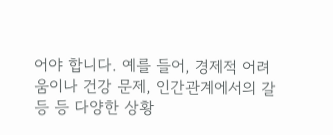어야 합니다. 예를 들어, 경제적 어려움이나 건강 문제, 인간관계에서의 갈등 등 다양한 상황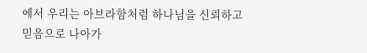에서 우리는 아브라함처럼 하나님을 신뢰하고 믿음으로 나아가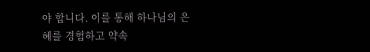야 합니다. 이를 통해 하나님의 은혜를 경험하고 약속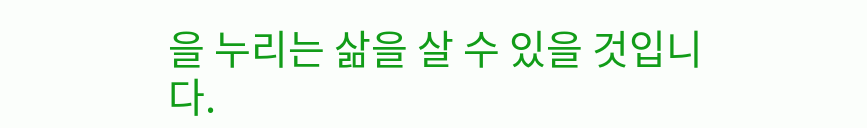을 누리는 삶을 살 수 있을 것입니다.